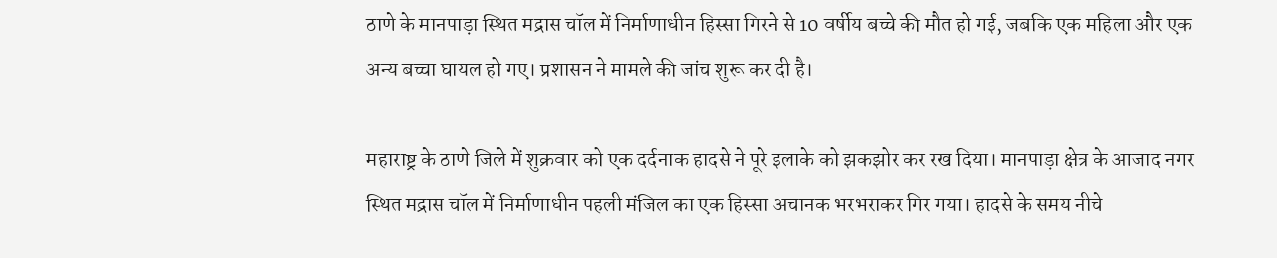ठाणे के मानपाड़ा स्थित मद्रास चॉल में निर्माणाधीन हिस्सा गिरने से 10 वर्षीय बच्चे की मौत हो गई, जबकि एक महिला और एक अन्य बच्चा घायल हो गए। प्रशासन ने मामले की जांच शुरू कर दी है।

महाराष्ट्र के ठाणे जिले में शुक्रवार को एक दर्दनाक हादसे ने पूरे इलाके को झकझोर कर रख दिया। मानपाड़ा क्षेत्र के आजाद नगर स्थित मद्रास चॉल में निर्माणाधीन पहली मंजिल का एक हिस्सा अचानक भरभराकर गिर गया। हादसे के समय नीचे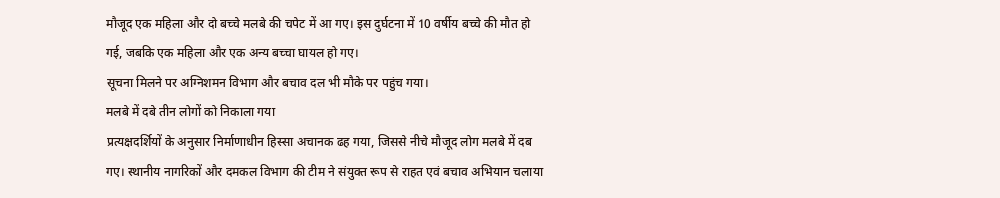मौजूद एक महिला और दो बच्चे मलबे की चपेट में आ गए। इस दुर्घटना में 10 वर्षीय बच्चे की मौत हो गई, जबकि एक महिला और एक अन्य बच्चा घायल हो गए।
सूचना मिलने पर अग्निशमन विभाग और बचाव दल भी मौके पर पहुंच गया।
मलबे में दबे तीन लोगों को निकाला गया
प्रत्यक्षदर्शियों के अनुसार निर्माणाधीन हिस्सा अचानक ढह गया, जिससे नीचे मौजूद लोग मलबे में दब गए। स्थानीय नागरिकों और दमकल विभाग की टीम ने संयुक्त रूप से राहत एवं बचाव अभियान चलाया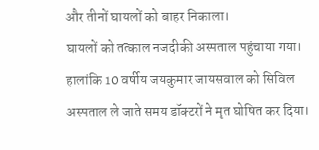और तीनों घायलों को बाहर निकाला।
घायलों को तत्काल नजदीकी अस्पताल पहुंचाया गया। हालांकि 10 वर्षीय जयकुमार जायसवाल को सिविल अस्पताल ले जाते समय डॉक्टरों ने मृत घोषित कर दिया।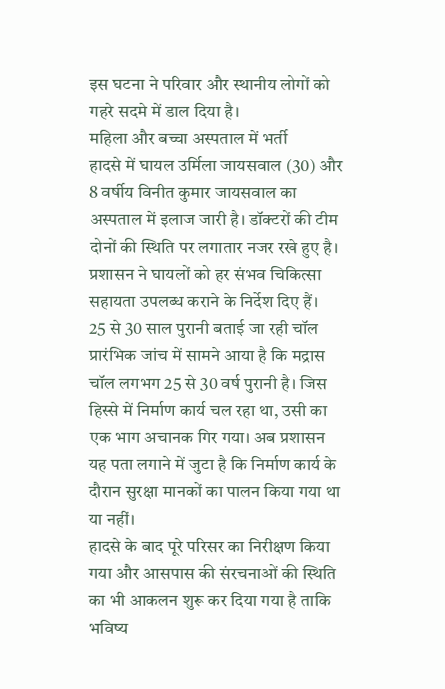इस घटना ने परिवार और स्थानीय लोगों को गहरे सदमे में डाल दिया है।
महिला और बच्चा अस्पताल में भर्ती
हादसे में घायल उर्मिला जायसवाल (30) और 8 वर्षीय विनीत कुमार जायसवाल का अस्पताल में इलाज जारी है। डॉक्टरों की टीम दोनों की स्थिति पर लगातार नजर रखे हुए है। प्रशासन ने घायलों को हर संभव चिकित्सा सहायता उपलब्ध कराने के निर्देश दिए हैं।
25 से 30 साल पुरानी बताई जा रही चॉल
प्रारंभिक जांच में सामने आया है कि मद्रास चॉल लगभग 25 से 30 वर्ष पुरानी है। जिस हिस्से में निर्माण कार्य चल रहा था, उसी का एक भाग अचानक गिर गया। अब प्रशासन यह पता लगाने में जुटा है कि निर्माण कार्य के दौरान सुरक्षा मानकों का पालन किया गया था या नहीं।
हादसे के बाद पूरे परिसर का निरीक्षण किया गया और आसपास की संरचनाओं की स्थिति का भी आकलन शुरू कर दिया गया है ताकि भविष्य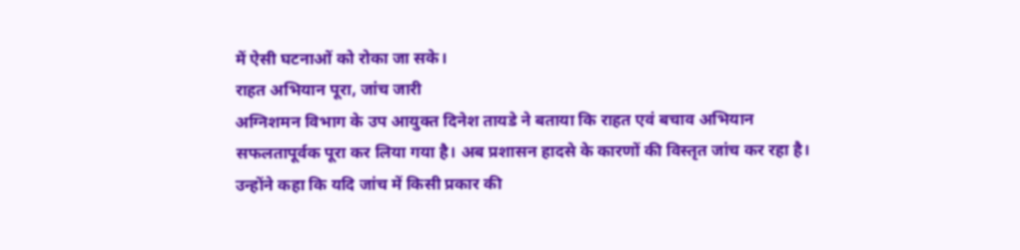में ऐसी घटनाओं को रोका जा सके।
राहत अभियान पूरा, जांच जारी
अग्निशमन विभाग के उप आयुक्त दिनेश तायडे ने बताया कि राहत एवं बचाव अभियान सफलतापूर्वक पूरा कर लिया गया है। अब प्रशासन हादसे के कारणों की विस्तृत जांच कर रहा है। उन्होंने कहा कि यदि जांच में किसी प्रकार की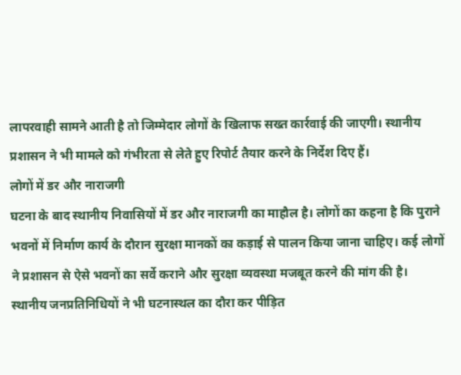लापरवाही सामने आती है तो जिम्मेदार लोगों के खिलाफ सख्त कार्रवाई की जाएगी। स्थानीय प्रशासन ने भी मामले को गंभीरता से लेते हुए रिपोर्ट तैयार करने के निर्देश दिए हैं।
लोगों में डर और नाराजगी
घटना के बाद स्थानीय निवासियों में डर और नाराजगी का माहौल है। लोगों का कहना है कि पुराने भवनों में निर्माण कार्य के दौरान सुरक्षा मानकों का कड़ाई से पालन किया जाना चाहिए। कई लोगों ने प्रशासन से ऐसे भवनों का सर्वे कराने और सुरक्षा व्यवस्था मजबूत करने की मांग की है।
स्थानीय जनप्रतिनिधियों ने भी घटनास्थल का दौरा कर पीड़ित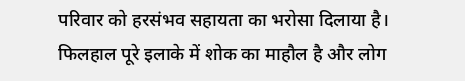परिवार को हरसंभव सहायता का भरोसा दिलाया है। फिलहाल पूरे इलाके में शोक का माहौल है और लोग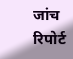जांच रिपोर्ट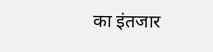का इंतजार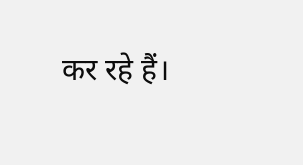कर रहे हैं।